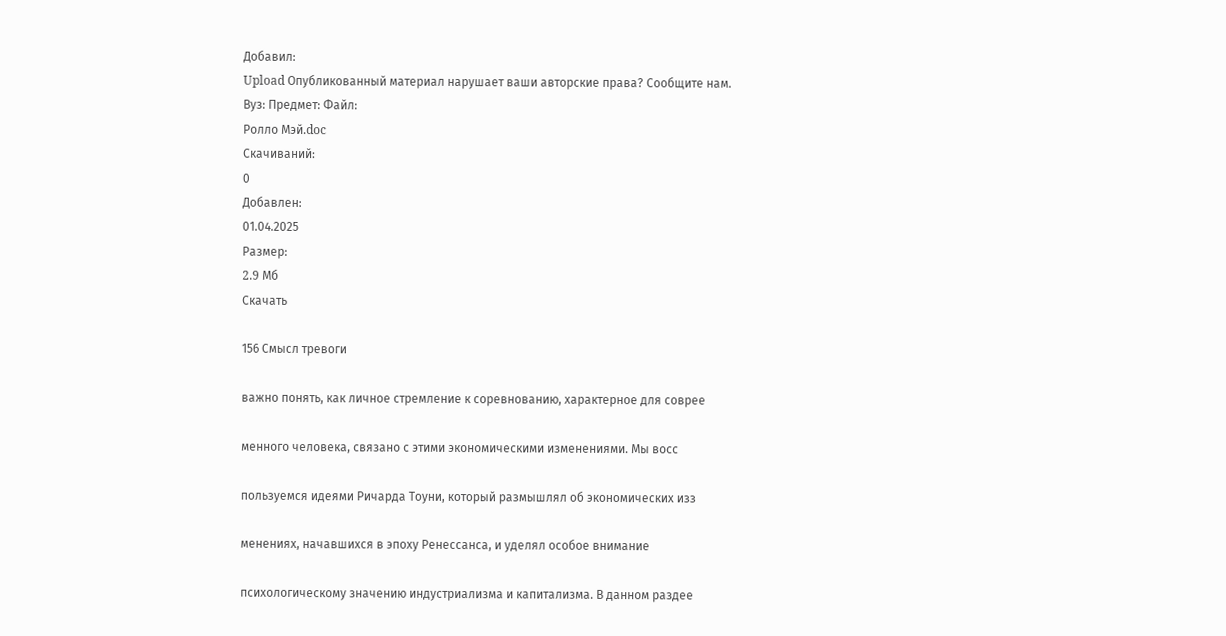Добавил:
Upload Опубликованный материал нарушает ваши авторские права? Сообщите нам.
Вуз: Предмет: Файл:
Ролло Мэй.doc
Скачиваний:
0
Добавлен:
01.04.2025
Размер:
2.9 Mб
Скачать

156 Смысл тревоги

важно понять, как личное стремление к соревнованию, характерное для соврее

менного человека, связано с этими экономическими изменениями. Мы восс

пользуемся идеями Ричарда Тоуни, который размышлял об экономических изз

менениях, начавшихся в эпоху Ренессанса, и уделял особое внимание

психологическому значению индустриализма и капитализма. В данном раздее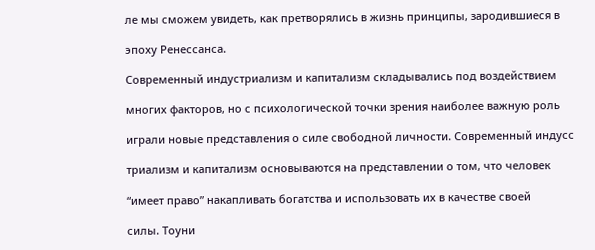ле мы сможем увидеть, как претворялись в жизнь принципы, зародившиеся в

эпоху Ренессанса.

Современный индустриализм и капитализм складывались под воздействием

многих факторов, но с психологической точки зрения наиболее важную роль

играли новые представления о силе свободной личности. Современный индусс

триализм и капитализм основываются на представлении о том, что человек

“имеет право” накапливать богатства и использовать их в качестве своей

силы. Тоуни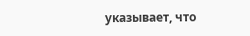указывает, что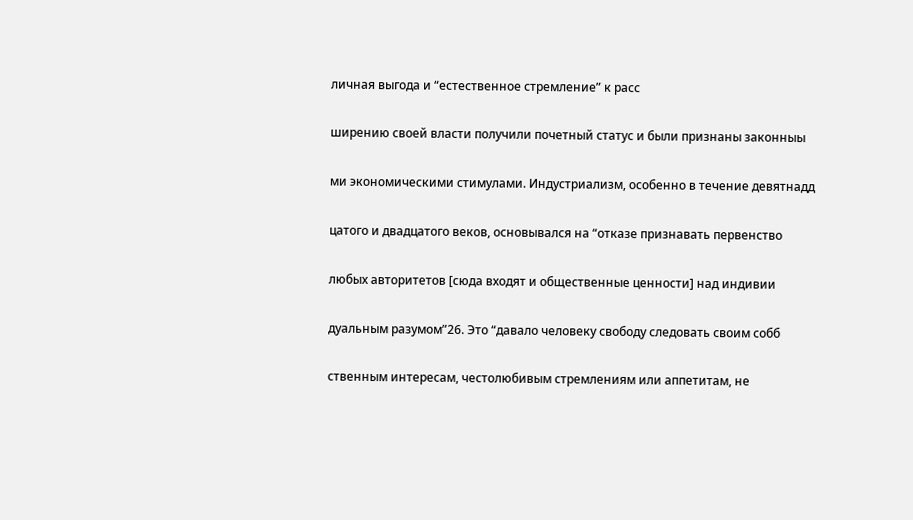личная выгода и “естественное стремление” к расс

ширению своей власти получили почетный статус и были признаны законныы

ми экономическими стимулами. Индустриализм, особенно в течение девятнадд

цатого и двадцатого веков, основывался на “отказе признавать первенство

любых авторитетов [сюда входят и общественные ценности] над индивии

дуальным разумом”26. Это “давало человеку свободу следовать своим собб

ственным интересам, честолюбивым стремлениям или аппетитам, не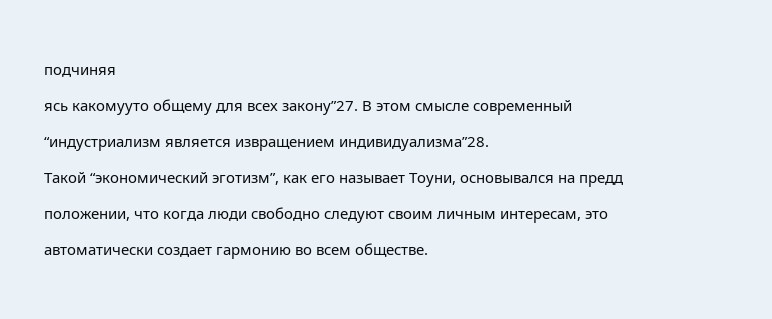подчиняя

ясь какомууто общему для всех закону”27. В этом смысле современный

“индустриализм является извращением индивидуализма”28.

Такой “экономический эготизм”, как его называет Тоуни, основывался на предд

положении, что когда люди свободно следуют своим личным интересам, это

автоматически создает гармонию во всем обществе.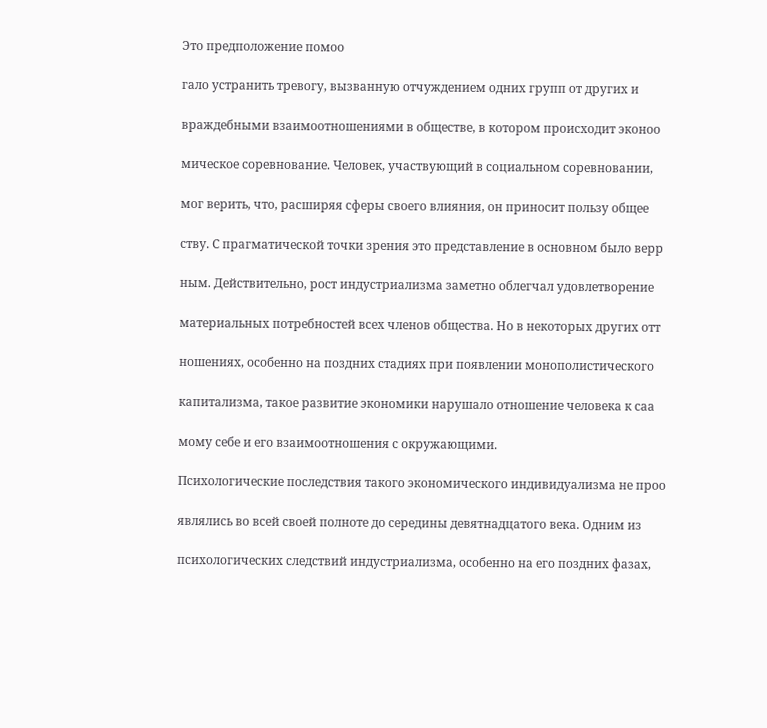Это предположение помоо

гало устранить тревогу, вызванную отчуждением одних групп от других и

враждебными взаимоотношениями в обществе, в котором происходит эконоо

мическое соревнование. Человек, участвующий в социальном соревновании,

мог верить, что, расширяя сферы своего влияния, он приносит пользу общее

ству. С прагматической точки зрения это представление в основном было верр

ным. Действительно, рост индустриализма заметно облегчал удовлетворение

материальных потребностей всех членов общества. Но в некоторых других отт

ношениях, особенно на поздних стадиях при появлении монополистического

капитализма, такое развитие экономики нарушало отношение человека к саа

мому себе и его взаимоотношения с окружающими.

Психологические последствия такого экономического индивидуализма не проо

являлись во всей своей полноте до середины девятнадцатого века. Одним из

психологических следствий индустриализма, особенно на его поздних фазах,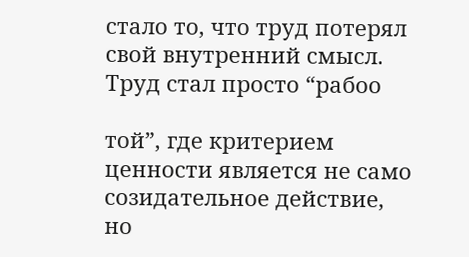стало то, что труд потерял свой внутренний смысл. Труд стал просто “рабоо

той”, где критерием ценности является не само созидательное действие, но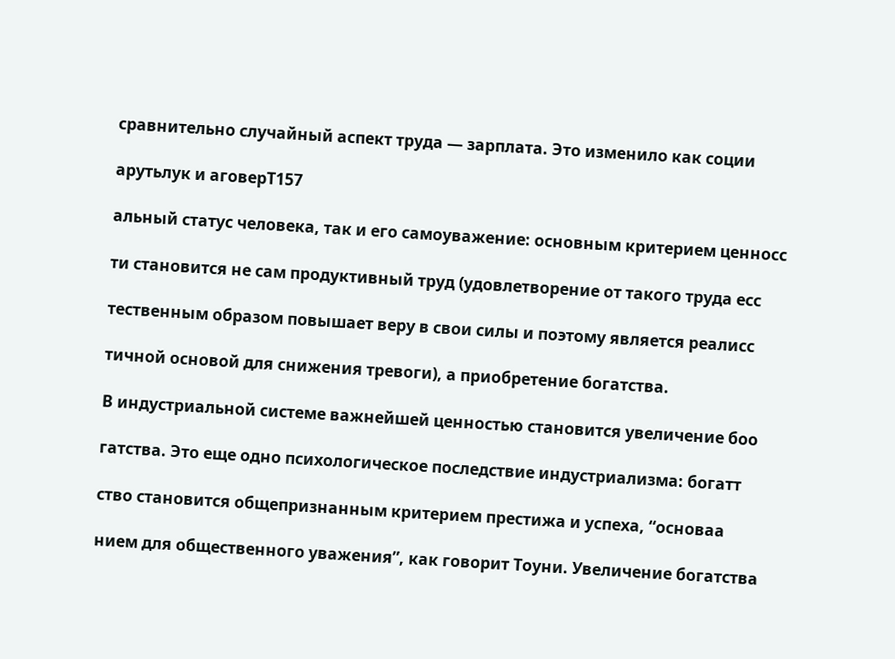сравнительно случайный аспект труда — зарплата. Это изменило как соции

арутьлук и аговерТ157

альный статус человека, так и его самоуважение: основным критерием ценносс

ти становится не сам продуктивный труд (удовлетворение от такого труда есс

тественным образом повышает веру в свои силы и поэтому является реалисс

тичной основой для снижения тревоги), а приобретение богатства.

В индустриальной системе важнейшей ценностью становится увеличение боо

гатства. Это еще одно психологическое последствие индустриализма: богатт

ство становится общепризнанным критерием престижа и успеха, “основаа

нием для общественного уважения”, как говорит Тоуни. Увеличение богатства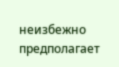неизбежно предполагает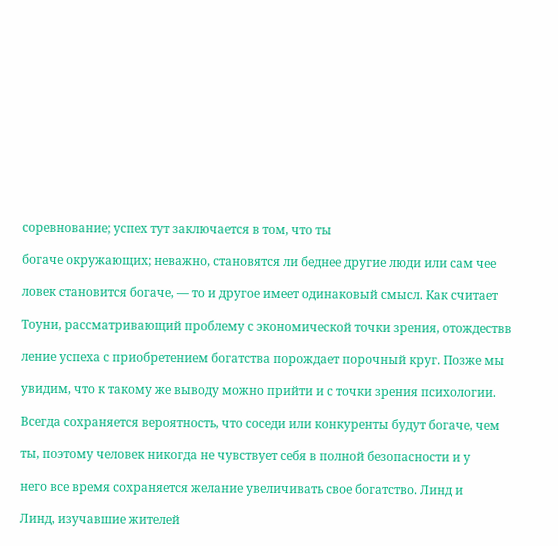соревнование; успех тут заключается в том, что ты

богаче окружающих; неважно, становятся ли беднее другие люди или сам чее

ловек становится богаче, — то и другое имеет одинаковый смысл. Как считает

Тоуни, рассматривающий проблему с экономической точки зрения, отождествв

ление успеха с приобретением богатства порождает порочный круг. Позже мы

увидим, что к такому же выводу можно прийти и с точки зрения психологии.

Всегда сохраняется вероятность, что соседи или конкуренты будут богаче, чем

ты, поэтому человек никогда не чувствует себя в полной безопасности и у

него все время сохраняется желание увеличивать свое богатство. Линд и

Линд, изучавшие жителей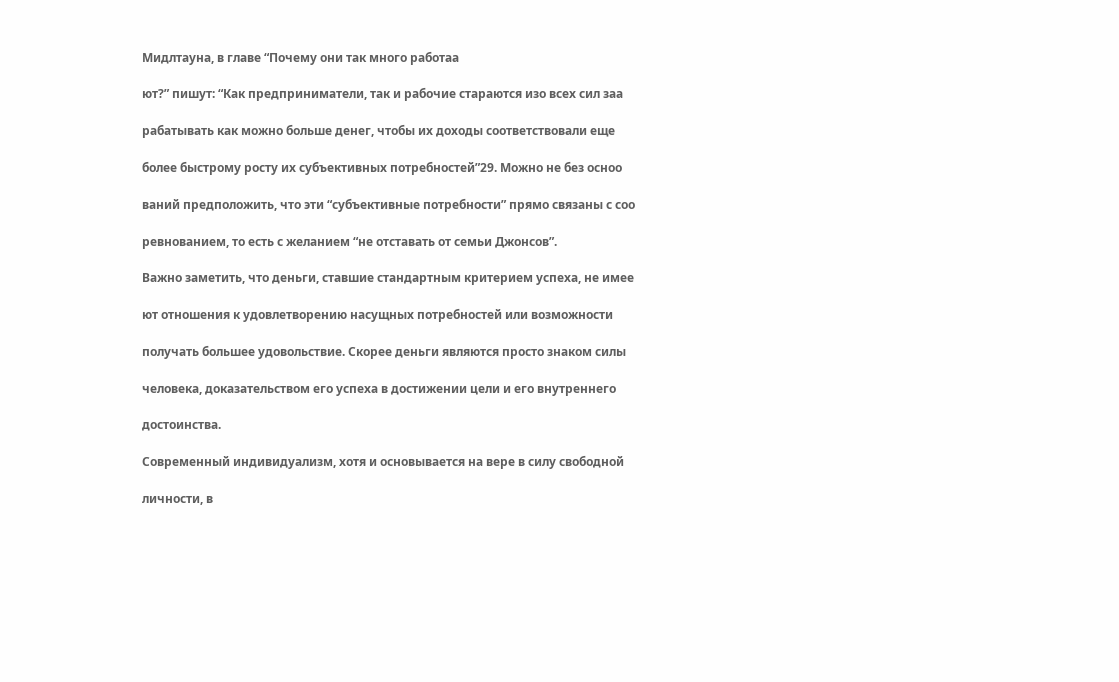Мидлтауна, в главе “Почему они так много работаа

ют?” пишут: “Как предприниматели, так и рабочие стараются изо всех сил заа

рабатывать как можно больше денег, чтобы их доходы соответствовали еще

более быстрому росту их субъективных потребностей”29. Можно не без осноо

ваний предположить, что эти “субъективные потребности” прямо связаны с соо

ревнованием, то есть с желанием “не отставать от семьи Джонсов”.

Важно заметить, что деньги, ставшие стандартным критерием успеха, не имее

ют отношения к удовлетворению насущных потребностей или возможности

получать большее удовольствие. Скорее деньги являются просто знаком силы

человека, доказательством его успеха в достижении цели и его внутреннего

достоинства.

Современный индивидуализм, хотя и основывается на вере в силу свободной

личности, в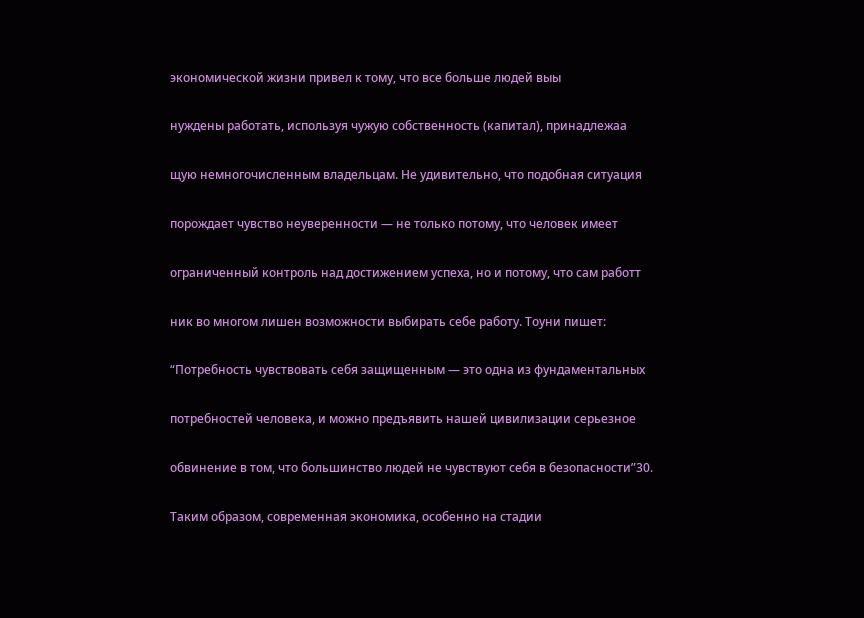экономической жизни привел к тому, что все больше людей выы

нуждены работать, используя чужую собственность (капитал), принадлежаа

щую немногочисленным владельцам. Не удивительно, что подобная ситуация

порождает чувство неуверенности — не только потому, что человек имеет

ограниченный контроль над достижением успеха, но и потому, что сам работт

ник во многом лишен возможности выбирать себе работу. Тоуни пишет:

“Потребность чувствовать себя защищенным — это одна из фундаментальных

потребностей человека, и можно предъявить нашей цивилизации серьезное

обвинение в том, что большинство людей не чувствуют себя в безопасности”30.

Таким образом, современная экономика, особенно на стадии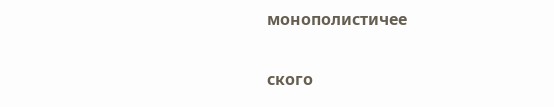монополистичее

ского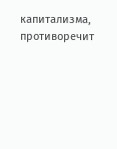капитализма, противоречит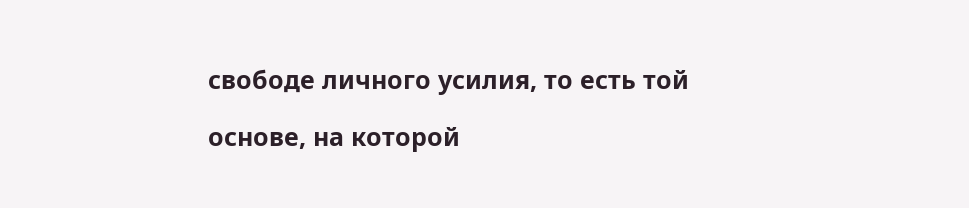свободе личного усилия, то есть той

основе, на которой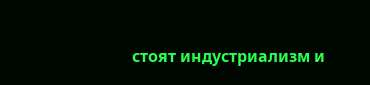стоят индустриализм и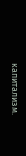капитализм.